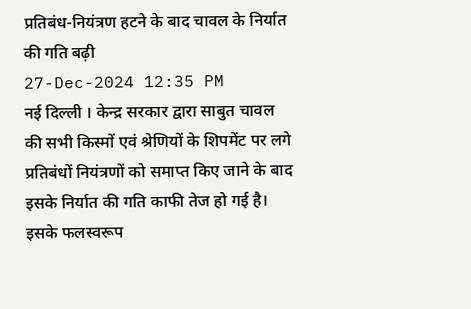प्रतिबंध-नियंत्रण हटने के बाद चावल के निर्यात की गति बढ़ी
27-Dec-2024 12:35 PM
नई दिल्ली । केन्द्र सरकार द्वारा साबुत चावल की सभी किस्मों एवं श्रेणियों के शिपमेंट पर लगे प्रतिबंधों नियंत्रणों को समाप्त किए जाने के बाद इसके निर्यात की गति काफी तेज हो गई है।
इसके फलस्वरूप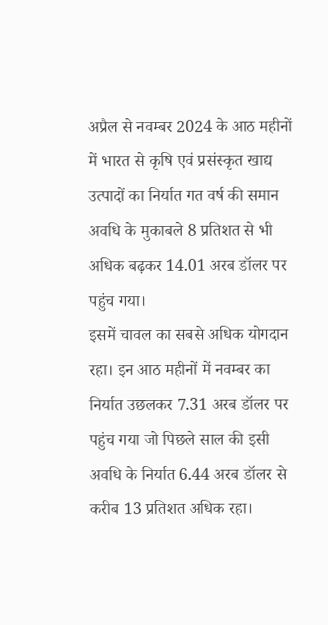अप्रैल से नवम्बर 2024 के आठ महीनों में भारत से कृषि एवं प्रसंस्कृत खाद्य उत्पादों का निर्यात गत वर्ष की समान अवधि के मुकाबले 8 प्रतिशत से भी अधिक बढ़कर 14.01 अरब डॉलर पर पहुंच गया।
इसमें चावल का सबसे अधिक योगदान रहा। इन आठ महीनों में नवम्बर का निर्यात उछलकर 7.31 अरब डॉलर पर पहुंच गया जो पिछले साल की इसी अवधि के निर्यात 6.44 अरब डॉलर से करीब 13 प्रतिशत अधिक रहा।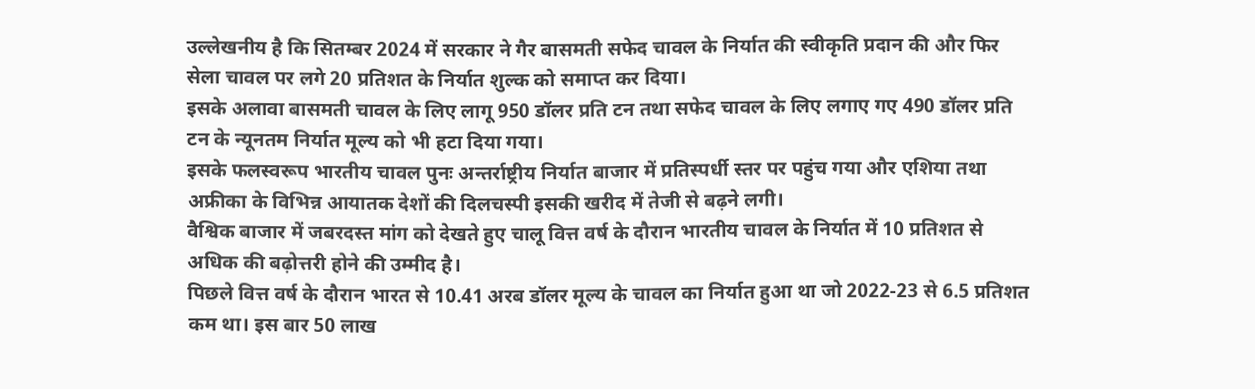उल्लेखनीय है कि सितम्बर 2024 में सरकार ने गैर बासमती सफेद चावल के निर्यात की स्वीकृति प्रदान की और फिर सेला चावल पर लगे 20 प्रतिशत के निर्यात शुल्क को समाप्त कर दिया।
इसके अलावा बासमती चावल के लिए लागू 950 डॉलर प्रति टन तथा सफेद चावल के लिए लगाए गए 490 डॉलर प्रति टन के न्यूनतम निर्यात मूल्य को भी हटा दिया गया।
इसके फलस्वरूप भारतीय चावल पुनः अन्तर्राष्ट्रीय निर्यात बाजार में प्रतिस्पर्धी स्तर पर पहुंच गया और एशिया तथा अफ्रीका के विभिन्न आयातक देशों की दिलचस्पी इसकी खरीद में तेजी से बढ़ने लगी।
वैश्विक बाजार में जबरदस्त मांग को देखते हुए चालू वित्त वर्ष के दौरान भारतीय चावल के निर्यात में 10 प्रतिशत से अधिक की बढ़ोत्तरी होने की उम्मीद है।
पिछले वित्त वर्ष के दौरान भारत से 10.41 अरब डॉलर मूल्य के चावल का निर्यात हुआ था जो 2022-23 से 6.5 प्रतिशत कम था। इस बार 50 लाख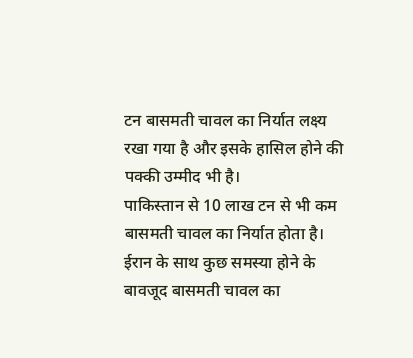टन बासमती चावल का निर्यात लक्ष्य रखा गया है और इसके हासिल होने की पक्की उम्मीद भी है।
पाकिस्तान से 10 लाख टन से भी कम बासमती चावल का निर्यात होता है। ईरान के साथ कुछ समस्या होने के बावजूद बासमती चावल का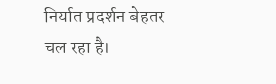निर्यात प्रदर्शन बेहतर चल रहा है।